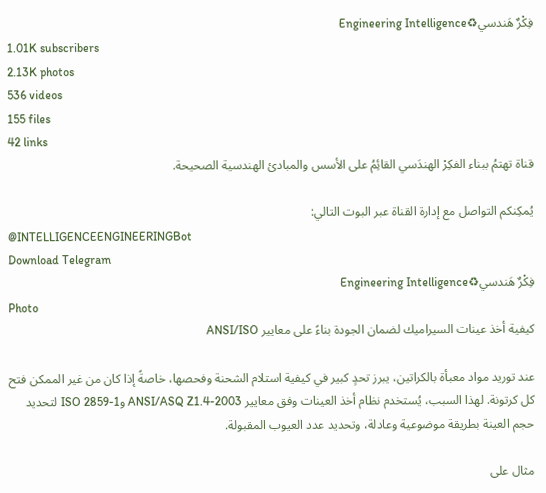فِكْرٌ هَندسي♻Engineering Intelligence
1.01K subscribers
2.13K photos
536 videos
155 files
42 links
قناة تهتمُ ببناء الفكِرْ الهندَسي القائِمُ على الأسس والمبادئ الهندسية الصحيحة.

يُمكِنكم التواصل مع إدارة القناة عبر البوت التالي:
@INTELLIGENCEENGINEERINGBot
Download Telegram
فِكْرٌ هَندسي♻Engineering Intelligence
Photo
كيفية أخذ عينات السيراميك لضمان الجودة بناءً على معايير ANSI/ISO

عند توريد مواد معبأة بالكراتين، يبرز تحدٍ كبير في كيفية استلام الشحنة وفحصها، خاصةً إذا كان من غير الممكن فتح كل كرتونة. لهذا السبب، يُستخدم نظام أخذ العينات وفق معايير ANSI/ASQ Z1.4-2003 وISO 2859-1 لتحديد حجم العينة بطريقة موضوعية وعادلة، وتحديد عدد العيوب المقبولة.

مثال على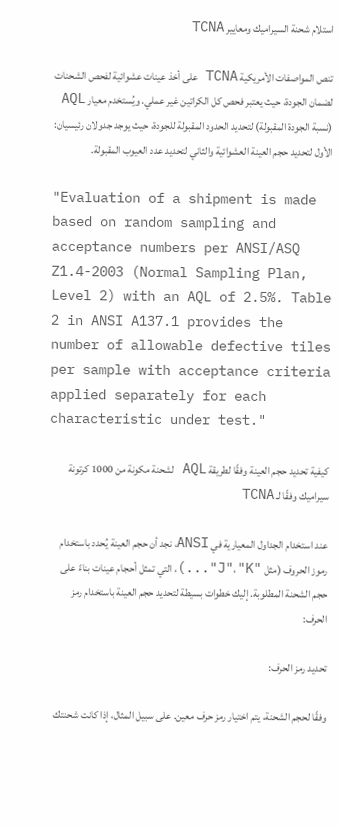استلام شحنة السيراميك ومعايير TCNA

تنص المواصفات الأمريكية TCNA على أخذ عينات عشوائية لفحص الشحنات لضمان الجودة، حيث يعتبر فحص كل الكراتين غير عملي. ويُستخدم معيار AQL (نسبة الجودة المقبولة) لتحديد الحدود المقبولة للجودة، حيث يوجد جدولان رئيسيان: الأول لتحديد حجم العينة العشوائية والثاني لتحديد عدد العيوب المقبولة.

"Evaluation of a shipment is made based on random sampling and acceptance numbers per ANSI/ASQ Z1.4-2003 (Normal Sampling Plan, Level 2) with an AQL of 2.5%. Table 2 in ANSI A137.1 provides the number of allowable defective tiles per sample with acceptance criteria applied separately for each characteristic under test."

كيفية تحديد حجم العينة وفقًا لطريقة AQL لشحنة مكونة من 1000 كرتونة سيراميك وفقًا لـ TCNA

عند استخدام الجداول المعيارية في ANSI، نجد أن حجم العينة يُحدد باستخدام رموز الحروف (مثل "J"، "K"...)، التي تمثل أحجام عينات بناءً على حجم الشحنة المطلوبة. إليك خطوات بسيطة لتحديد حجم العينة باستخدام رمز الحرف:

تحديد رمز الحرف:

وفقًا لحجم الشحنة، يتم اختيار رمز حرف معين. على سبيل المثال، إذا كانت شحنتك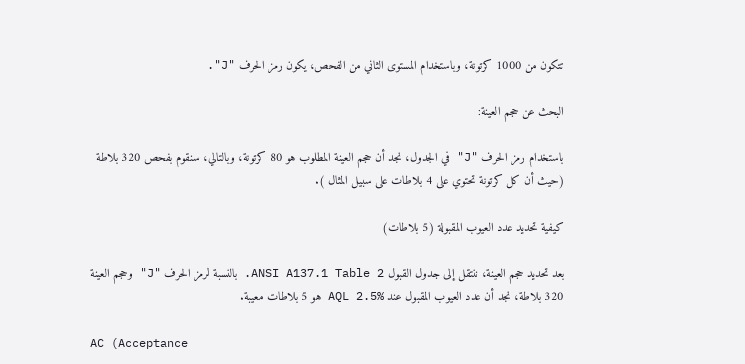تتكون من 1000 كرتونة، وباستخدام المستوى الثاني من الفحص، يكون رمز الحرف "J".

البحث عن حجم العينة:

باستخدام رمز الحرف "J" في الجدول، نجد أن حجم العينة المطلوب هو 80 كرتونة، وبالتالي، سنقوم بفحص 320 بلاطة (حيث أن كل كرتونة تحتوي على 4 بلاطات على سبيل المثال ).

كيفية تحديد عدد العيوب المقبولة (5 بلاطات)

بعد تحديد حجم العينة، ننتقل إلى جدول القبول ANSI A137.1 Table 2. بالنسبة لرمز الحرف "J" وحجم العينة 320 بلاطة، نجد أن عدد العيوب المقبول عند AQL 2.5% هو 5 بلاطات معيبة.

AC (Acceptance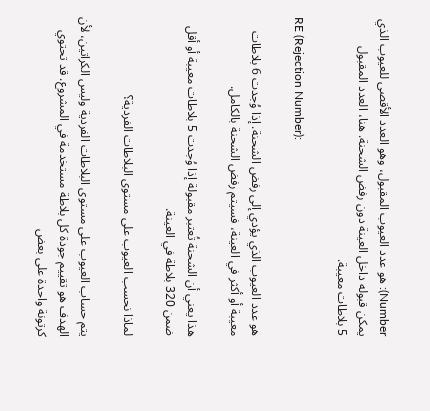Number): هو عدد العيوب المقبول، وهو العدد الأقصى للعيوب الذي يمكن قبوله داخل العينة دون رفض الشحنة. هنا، العدد المقبول
5 بلاطات معيبة.

RE (Rejection Number):

هو عدد العيوب الذي يؤدي إلى رفض الشحنة. إذا وُجدت 6 بلاطات معيبة أو أكثر في العينة، فسيتم رفض الشحنة بالكامل.

هذا يعني أن الشحنة تُعتبر مقبولة إذا وُجدت 5 بلاطات معيبة أو أقل ضمن 320 بلاطة في العينة.

لماذا نحسب العيوب على مستوى البلاطات الفردية؟

يتم حساب العيوب على مستوى البلاطات الفردية وليس الكراتين، لأن الهدف هو تقييم جودة كل بلاطة مستخدمة في المشروع. قد تحتوي كرتونة واحدة على بعض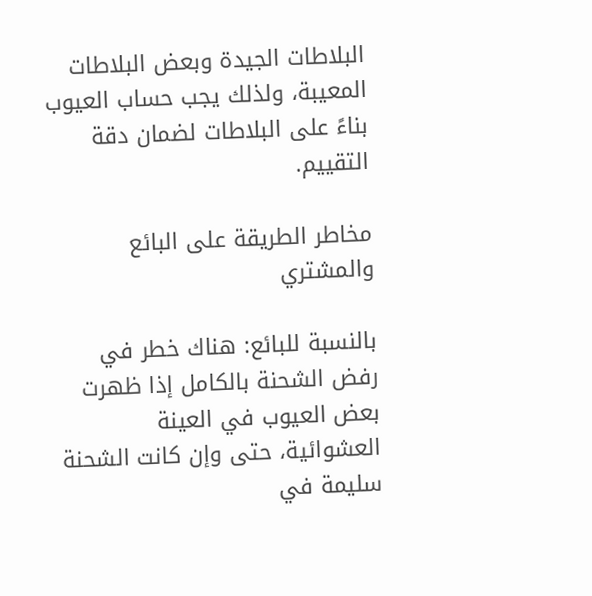البلاطات الجيدة وبعض البلاطات المعيبة، ولذلك يجب حساب العيوب بناءً على البلاطات لضمان دقة التقييم.

مخاطر الطريقة على البائع والمشتري

بالنسبة للبائع: هناك خطر في رفض الشحنة بالكامل إذا ظهرت بعض العيوب في العينة العشوائية، حتى وإن كانت الشحنة سليمة في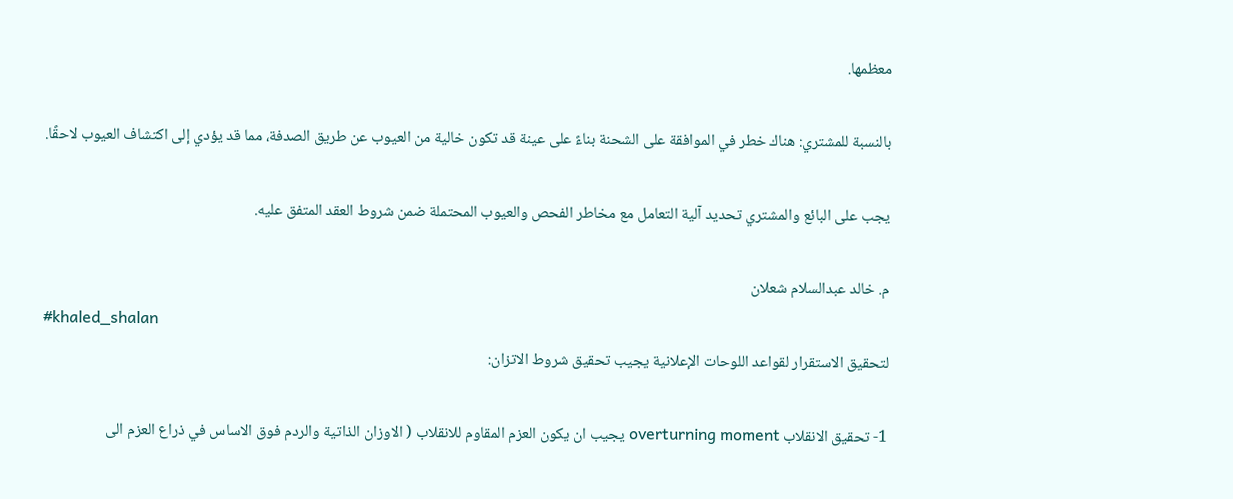معظمها.

بالنسبة للمشتري: هناك خطر في الموافقة على الشحنة بناءً على عينة قد تكون خالية من العيوب عن طريق الصدفة، مما قد يؤدي إلى اكتشاف العيوب لاحقًا.

يجب على البائع والمشتري تحديد آلية التعامل مع مخاطر الفحص والعيوب المحتملة ضمن شروط العقد المتفق عليه.

م. خالد عبدالسلام شعلان
#khaled_shalan
لتحقيق الاستقرار لقواعد اللوحات الإعلانية يجيب تحقيق شروط الاتزان:

1- تحقيق الانقلاب overturning moment يجيب ان يكون العزم المقاوم للانقلاب ( الاوزان الذاتية والردم فوق الاساس في ذراع العزم الى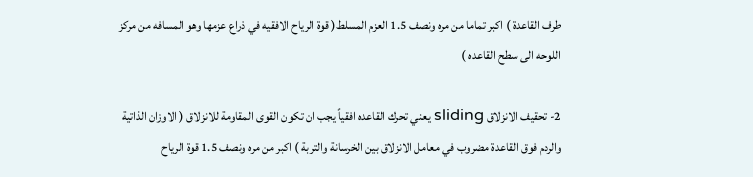طرف القاعدة ) اكبر تماما من مره ونصف 1.5 العزم المسلط( قوة الرياح الافقيه في ذراع عزمها وهو المسافه من مركز اللوحه الى سطح القاعده )

2- تحقيف الانزلاق sliding يعني تحرك القاعده افقياً يجب ان تكون القوى المقاومة للانزلاق ( الاوزان الذاتية والردم فوق القاعدة مضروب في معامل الانزلاق بين الخرسانة والتربة ) اكبر من مره ونصف 1.5 قوة الرياح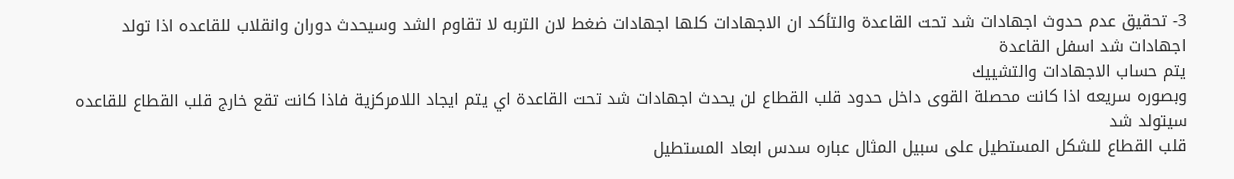3- تحقيق عدم حدوث اجهادات شد تحت القاعدة والتأكد ان الاجهادات كلها اجهادات ضغط لان التربه لا تقاوم الشد وسيحدث دوران وانقلاب للقاعده اذا تولد اجهادات شد اسفل القاعدة
يتم حساب الاجهادات والتشييك
وبصوره سريعه اذا كانت محصلة القوى داخل حدود قلب القطاع لن يحدث اجهادات شد تحت القاعدة اي يتم ايجاد اللامركزية فاذا كانت تقع خارج قلب القطاع للقاعده سيتولد شد
قلب القطاع للشكل المستطيل على سبيل المثال عباره سدس ابعاد المستطيل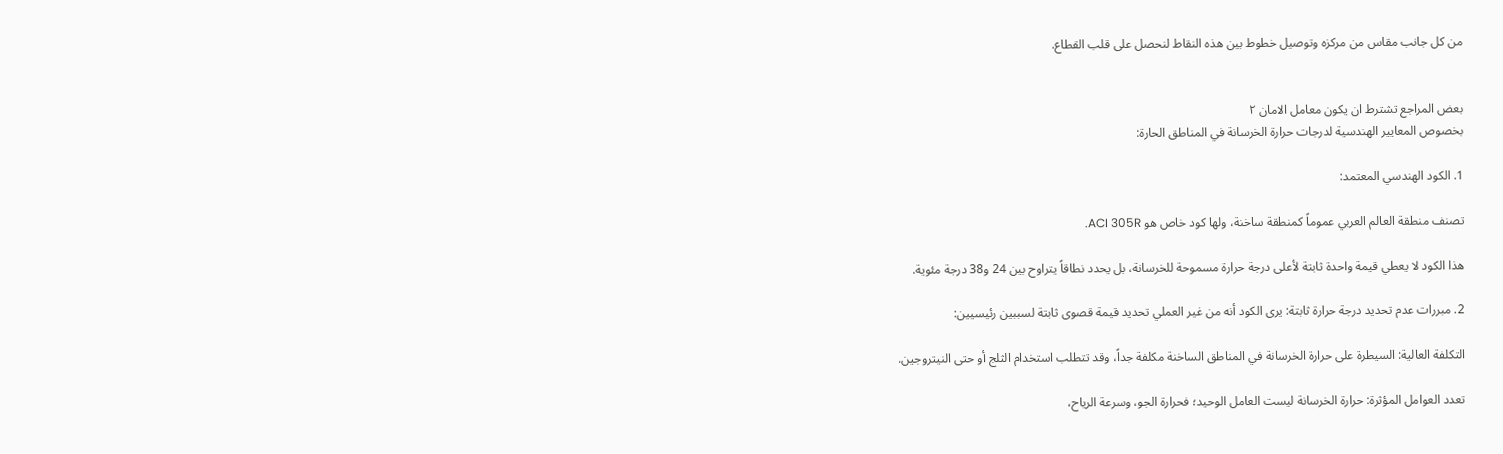من كل جانب مقاس من مركزه وتوصيل خطوط بين هذه النقاط لنحصل على قلب القطاع.


بعض المراجع تشترط ان يكون معامل الامان ٢
بخصوص المعايير الهندسية لدرجات حرارة الخرسانة في المناطق الحارة:

1. الكود الهندسي المعتمد:

تصنف منطقة العالم العربي عموماً كمنطقة ساخنة، ولها كود خاص هو ACI 305R.

هذا الكود لا يعطي قيمة واحدة ثابتة لأعلى درجة حرارة مسموحة للخرسانة، بل يحدد نطاقاً يتراوح بين 24 و38 درجة مئوية.

2. مبررات عدم تحديد درجة حرارة ثابتة: يرى الكود أنه من غير العملي تحديد قيمة قصوى ثابتة لسببين رئيسيين:

التكلفة العالية: السيطرة على حرارة الخرسانة في المناطق الساخنة مكلفة جداً، وقد تتطلب استخدام الثلج أو حتى النيتروجين.

تعدد العوامل المؤثرة: حرارة الخرسانة ليست العامل الوحيد؛ فحرارة الجو، وسرعة الرياح،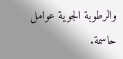والرطوبة الجوية عوامل حاسمة.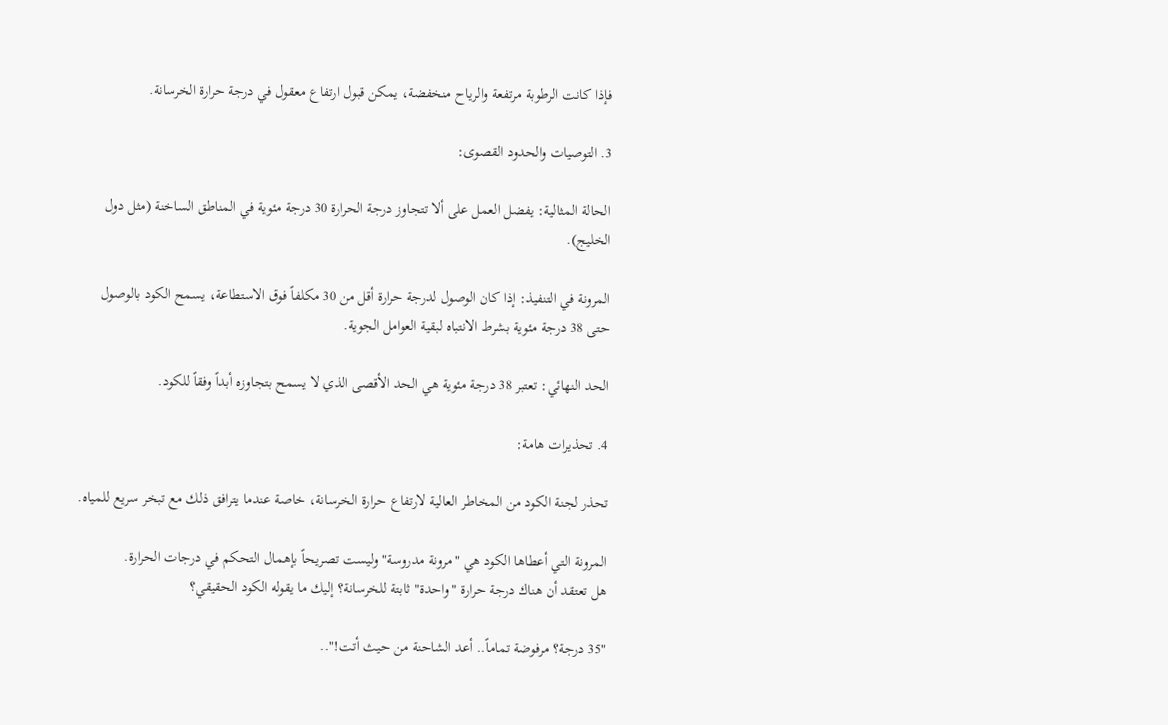فإذا كانت الرطوبة مرتفعة والرياح منخفضة، يمكن قبول ارتفاع معقول في درجة حرارة الخرسانة.

3. التوصيات والحدود القصوى:

الحالة المثالية: يفضل العمل على ألا تتجاوز درجة الحرارة 30 درجة مئوية في المناطق الساخنة (مثل دول الخليج).

المرونة في التنفيذ: إذا كان الوصول لدرجة حرارة أقل من 30 مكلفاً فوق الاستطاعة، يسمح الكود بالوصول حتى 38 درجة مئوية بشرط الانتباه لبقية العوامل الجوية.

الحد النهائي: تعتبر 38 درجة مئوية هي الحد الأقصى الذي لا يسمح بتجاوزه أبداً وفقاً للكود.

4. تحذيرات هامة:

تحذر لجنة الكود من المخاطر العالية لارتفاع حرارة الخرسانة، خاصة عندما يترافق ذلك مع تبخر سريع للمياه.

المرونة التي أعطاها الكود هي "مرونة مدروسة" وليست تصريحاً بإهمال التحكم في درجات الحرارة.
هل تعتقد أن هناك درجة حرارة "واحدة" ثابتة للخرسانة؟ إليك ما يقوله الكود الحقيقي؟

"35 درجة؟ مرفوضة تماماً.. أعد الشاحنة من حيث أتت!"..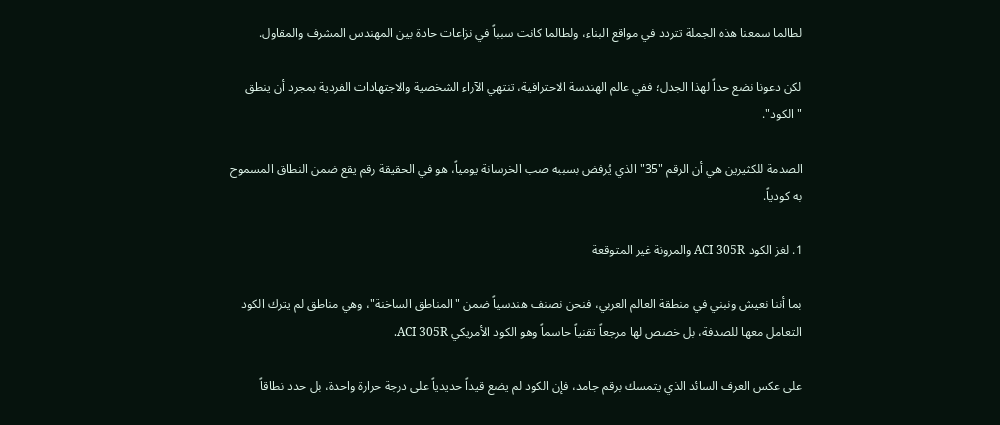لطالما سمعنا هذه الجملة تتردد في مواقع البناء، ولطالما كانت سبباً في نزاعات حادة بين المهندس المشرف والمقاول.

لكن دعونا نضع حداً لهذا الجدل؛ ففي عالم الهندسة الاحترافية، تنتهي الآراء الشخصية والاجتهادات الفردية بمجرد أن ينطق "الكود".

الصدمة للكثيرين هي أن الرقم "35" الذي يُرفض بسببه صب الخرسانة يومياً، هو في الحقيقة رقم يقع ضمن النطاق المسموح به كودياً.

1. لغز الكود ACI 305R والمرونة غير المتوقعة

بما أننا نعيش ونبني في منطقة العالم العربي، فنحن نصنف هندسياً ضمن "المناطق الساخنة"، وهي مناطق لم يترك الكود التعامل معها للصدفة، بل خصص لها مرجعاً تقنياً حاسماً وهو الكود الأمريكي ACI 305R.

على عكس العرف السائد الذي يتمسك برقم جامد، فإن الكود لم يضع قيداً حديدياً على درجة حرارة واحدة، بل حدد نطاقاً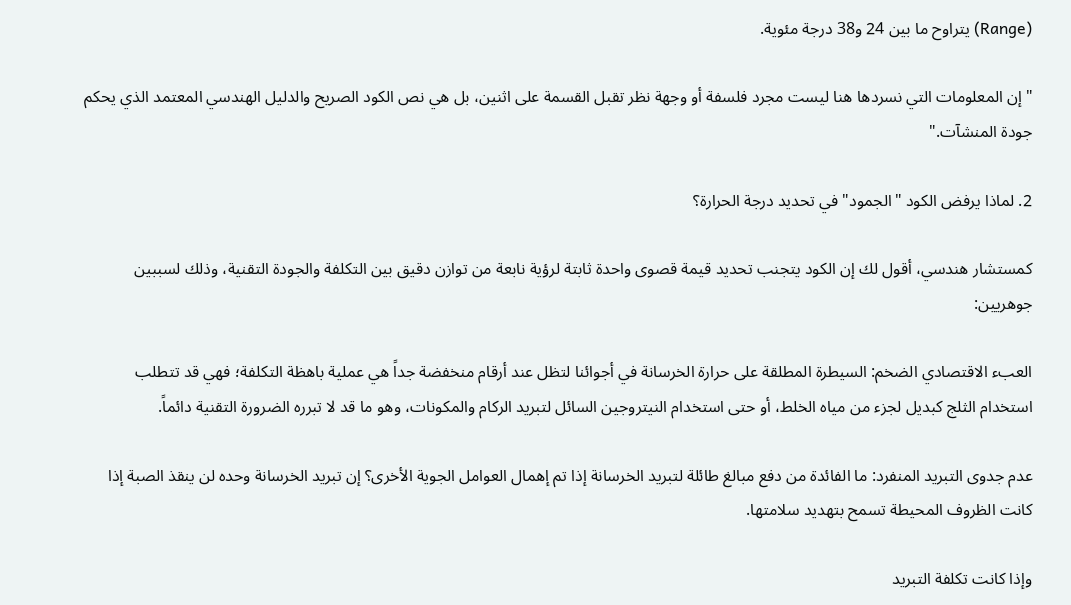(Range) يتراوح ما بين 24 و38 درجة مئوية.

"إن المعلومات التي نسردها هنا ليست مجرد فلسفة أو وجهة نظر تقبل القسمة على اثنين، بل هي نص الكود الصريح والدليل الهندسي المعتمد الذي يحكم جودة المنشآت."

2. لماذا يرفض الكود "الجمود" في تحديد درجة الحرارة؟

كمستشار هندسي، أقول لك إن الكود يتجنب تحديد قيمة قصوى واحدة ثابتة لرؤية نابعة من توازن دقيق بين التكلفة والجودة التقنية، وذلك لسببين جوهريين:

العبء الاقتصادي الضخم: السيطرة المطلقة على حرارة الخرسانة في أجوائنا لتظل عند أرقام منخفضة جداً هي عملية باهظة التكلفة؛ فهي قد تتطلب استخدام الثلج كبديل لجزء من مياه الخلط، أو حتى استخدام النيتروجين السائل لتبريد الركام والمكونات، وهو ما قد لا تبرره الضرورة التقنية دائماً.

عدم جدوى التبريد المنفرد: ما الفائدة من دفع مبالغ طائلة لتبريد الخرسانة إذا تم إهمال العوامل الجوية الأخرى؟ إن تبريد الخرسانة وحده لن ينقذ الصبة إذا كانت الظروف المحيطة تسمح بتهديد سلامتها.

وإذا كانت تكلفة التبريد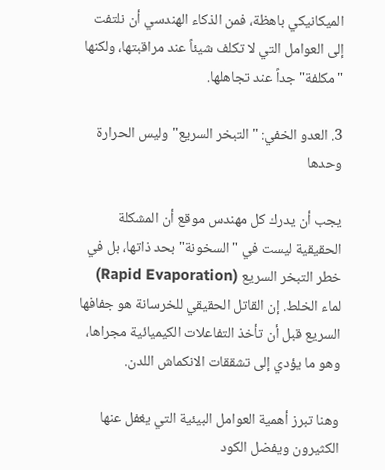الميكانيكي باهظة، فمن الذكاء الهندسي أن نلتفت إلى العوامل التي لا تكلف شيئاً عند مراقبتها، ولكنها "مكلفة" جداً عند تجاهلها.

3. العدو الخفي: "التبخر السريع" وليس الحرارة وحدها

يجب أن يدرك كل مهندس موقع أن المشكلة الحقيقية ليست في "السخونة" بحد ذاتها، بل في خطر التبخر السريع (Rapid Evaporation) لماء الخلط. إن القاتل الحقيقي للخرسانة هو جفافها السريع قبل أن تأخذ التفاعلات الكيميائية مجراها، وهو ما يؤدي إلى تشققات الانكماش اللدن.

وهنا تبرز أهمية العوامل البيئية التي يغفل عنها الكثيرون ويفضل الكود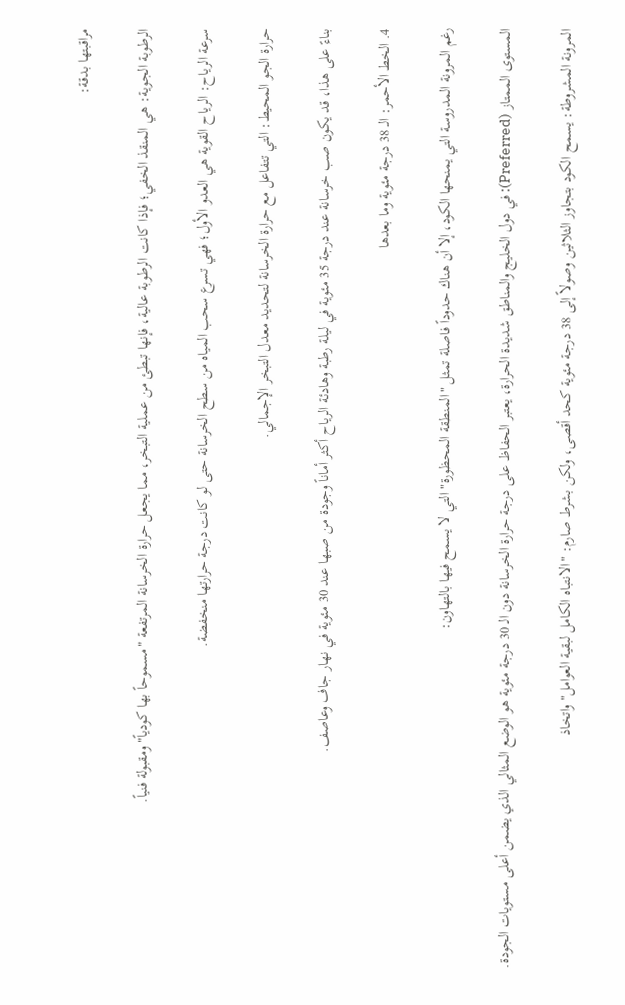مراقبتها بدقة:

الرطوبة الجوية: هي المنقذ الخفي؛ فإذا كانت الرطوبة عالية، فإنها تبطئ من عملية التبخر، مما يجعل حرارة الخرسانة المرتفعة "مسموحاً بها كودياً" ومقبولة فنياً.

سرعة الرياح: الرياح القوية هي العدو الأول؛ فهي تسرع سحب المياه من سطح الخرسانة حتى لو كانت درجة حرارتها منخفضة.

حرارة الجو المحيط: التي تتفاعل مع حرارة الخرسانة لتحديد معدل التبخر الإجمالي.

بناءً على هذا، قد يكون صب خرسانة عند درجة 35 مئوية في ليلة رطبة وهادئة الرياح أكثر أماناً وجودة من صبها عند 30 مئوية في نهار جاف وعاصف.

4. الخط الأحمر: الـ 38 درجة مئوية وما بعدها

رغم المرونة المدروسة التي يمنحها الكود، إلا أن هناك حدوداً فاصلة تمثل "المنطقة المحظورة" التي لا يسمح فيها بالتهاون:

المستوى الممتاز (Preferred): في دول الخليج والمناطق شديدة الحرارة، يعتبر الحفاظ على درجة حرارة الخرسانة دون الـ 30 درجة مئوية هو الوضع المثالي الذي يضمن أعلى مستويات الجودة.

المرونة المشروطة: يسمح الكود بتجاوز الثلاثين وصولاً إلى 38 درجة مئوية كحد أقصى، ولكن بشرط صارم: "الانتباه الكامل لبقية العوامل" واتخاذ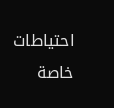احتياطات خاصة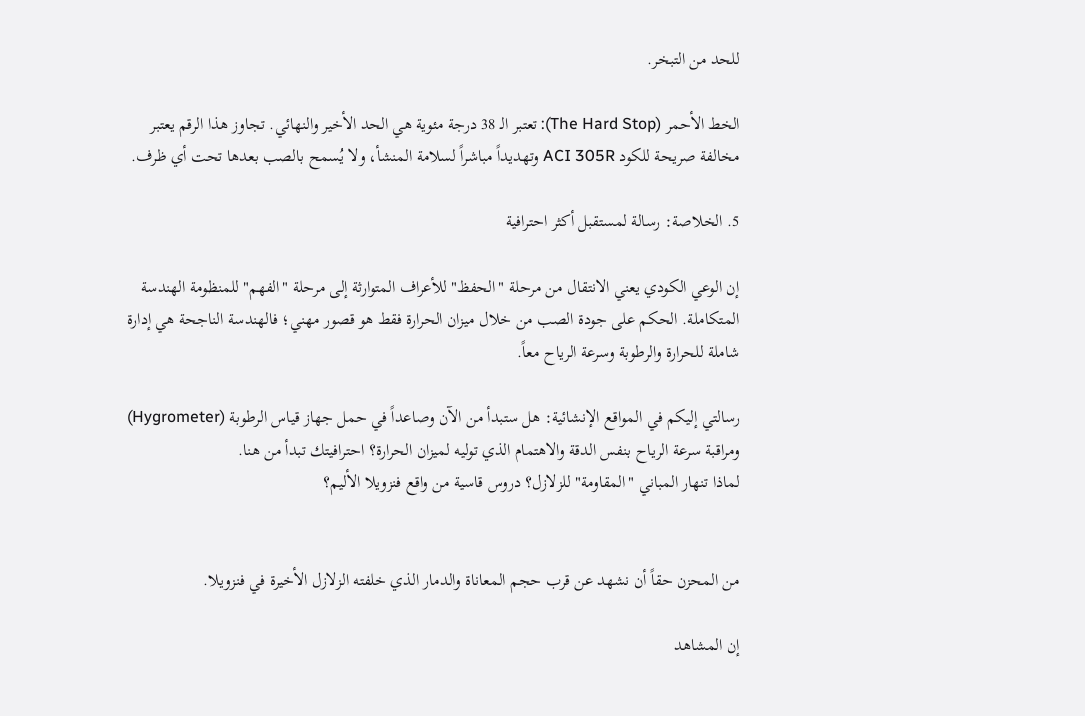للحد من التبخر.

الخط الأحمر (The Hard Stop): تعتبر الـ 38 درجة مئوية هي الحد الأخير والنهائي. تجاوز هذا الرقم يعتبر مخالفة صريحة للكود ACI 305R وتهديداً مباشراً لسلامة المنشأ، ولا يُسمح بالصب بعدها تحت أي ظرف.

5. الخلاصة: رسالة لمستقبل أكثر احترافية

إن الوعي الكودي يعني الانتقال من مرحلة "الحفظ" للأعراف المتوارثة إلى مرحلة "الفهم" للمنظومة الهندسة المتكاملة. الحكم على جودة الصب من خلال ميزان الحرارة فقط هو قصور مهني؛ فالهندسة الناجحة هي إدارة شاملة للحرارة والرطوبة وسرعة الرياح معاً.

رسالتي إليكم في المواقع الإنشائية: هل ستبدأ من الآن وصاعداً في حمل جهاز قياس الرطوبة (Hygrometer) ومراقبة سرعة الرياح بنفس الدقة والاهتمام الذي توليه لميزان الحرارة؟ احترافيتك تبدأ من هنا.
لماذا تنهار المباني "المقاومة" للزلازل؟ دروس قاسية من واقع فنزويلا الأليم؟


من المحزن حقاً أن نشهد عن قرب حجم المعاناة والدمار الذي خلفته الزلازل الأخيرة في فنزويلا.

إن المشاهد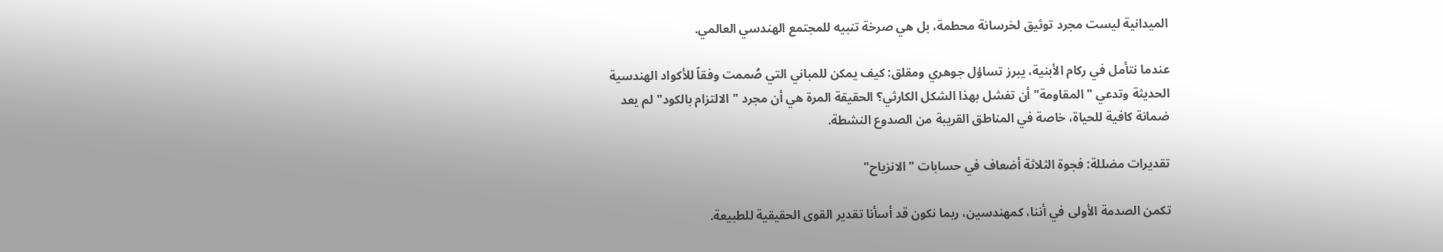الميدانية ليست مجرد توثيق لخرسانة محطمة، بل هي صرخة تنبيه للمجتمع الهندسي العالمي.

عندما نتأمل في ركام الأبنية، يبرز تساؤل جوهري ومقلق: كيف يمكن للمباني التي صُممت وفقاً للأكواد الهندسية الحديثة وتدعي "المقاومة" أن تفشل بهذا الشكل الكارثي؟ الحقيقة المرة هي أن مجرد "الالتزام بالكود" لم يعد ضمانة كافية للحياة، خاصة في المناطق القريبة من الصدوع النشطة.

تقديرات مضللة: فجوة الثلاثة أضعاف في حسابات "الانزياح"

تكمن الصدمة الأولى في أننا، كمهندسين، ربما نكون قد أسأنا تقدير القوى الحقيقية للطبيعة.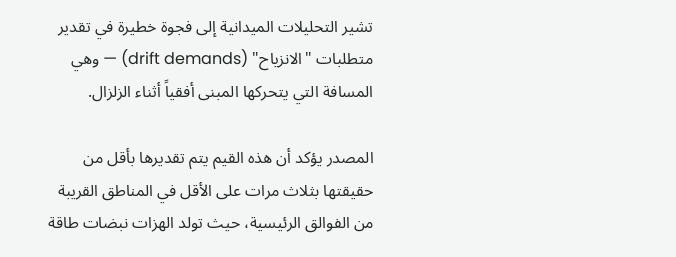تشير التحليلات الميدانية إلى فجوة خطيرة في تقدير متطلبات "الانزياح" (drift demands) — وهي المسافة التي يتحركها المبنى أفقياً أثناء الزلزال.

المصدر يؤكد أن هذه القيم يتم تقديرها بأقل من حقيقتها بثلاث مرات على الأقل في المناطق القريبة من الفوالق الرئيسية، حيث تولد الهزات نبضات طاقة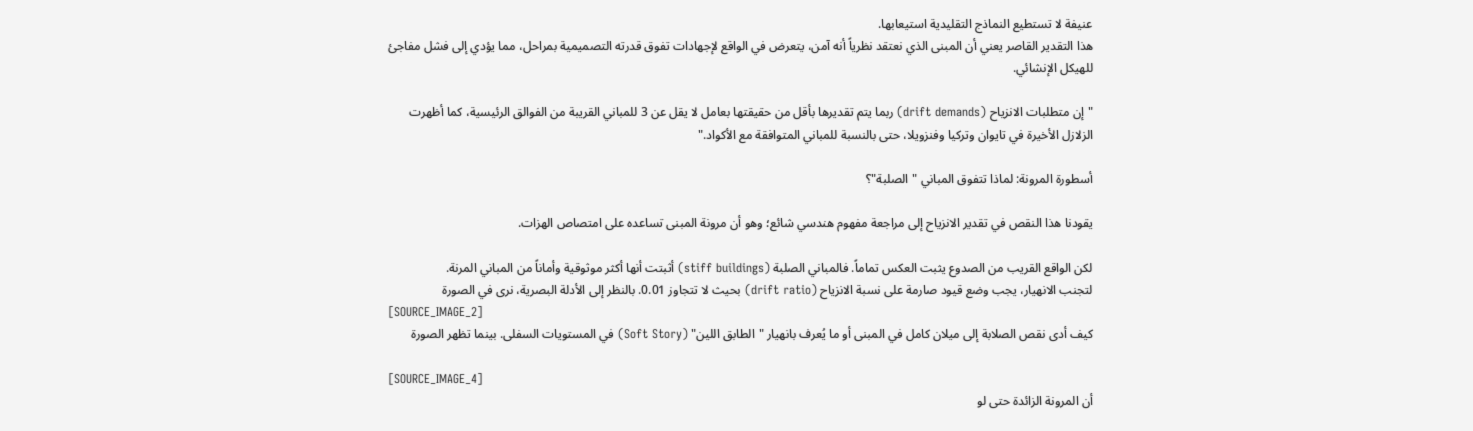عنيفة لا تستطيع النماذج التقليدية استيعابها.
هذا التقدير القاصر يعني أن المبنى الذي نعتقد نظرياً أنه آمن، يتعرض في الواقع لإجهادات تفوق قدرته التصميمية بمراحل، مما يؤدي إلى فشل مفاجئ للهيكل الإنشائي.

"إن متطلبات الانزياح (drift demands) ربما يتم تقديرها بأقل من حقيقتها بعامل لا يقل عن 3 للمباني القريبة من الفوالق الرئيسية، كما أظهرت الزلازل الأخيرة في تايوان وتركيا وفنزويلا، حتى بالنسبة للمباني المتوافقة مع الأكواد."

أسطورة المرونة: لماذا تتفوق المباني "الصلبة"؟

يقودنا هذا النقص في تقدير الانزياح إلى مراجعة مفهوم هندسي شائع؛ وهو أن مرونة المبنى تساعده على امتصاص الهزات.

لكن الواقع القريب من الصدوع يثبت العكس تماماً. فالمباني الصلبة (stiff buildings) أثبتت أنها أكثر موثوقية وأماناً من المباني المرنة.
لتجنب الانهيار، يجب وضع قيود صارمة على نسبة الانزياح (drift ratio) بحيث لا تتجاوز 0.01. بالنظر إلى الأدلة البصرية، نرى في الصورة
[SOURCE_IMAGE_2]
كيف أدى نقص الصلابة إلى ميلان كامل في المبنى أو ما يُعرف بانهيار "الطابق اللين" (Soft Story) في المستويات السفلى. بينما تظهر الصورة

[SOURCE_IMAGE_4]
أن المرونة الزائدة حتى لو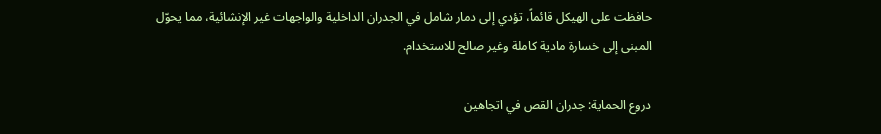حافظت على الهيكل قائماً، تؤدي إلى دمار شامل في الجدران الداخلية والواجهات غير الإنشائية، مما يحوّل المبنى إلى خسارة مادية كاملة وغير صالح للاستخدام.

دروع الحماية: جدران القص في اتجاهين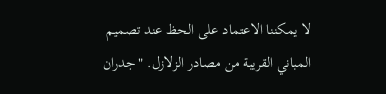لا يمكننا الاعتماد على الحظ عند تصميم المباني القريبة من مصادر الزلازل. "جدران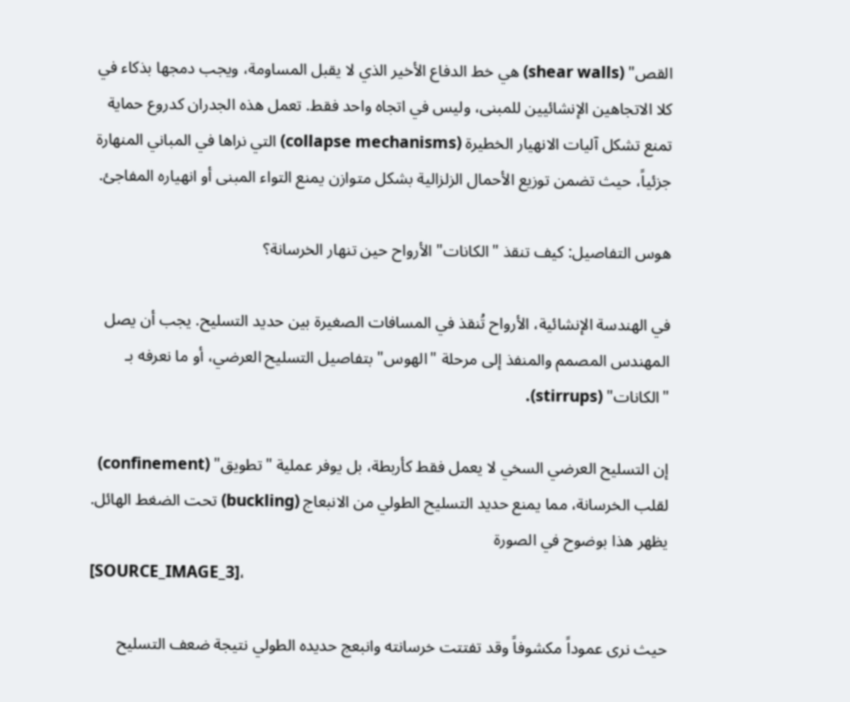القص" (shear walls) هي خط الدفاع الأخير الذي لا يقبل المساومة، ويجب دمجها بذكاء في كلا الاتجاهين الإنشائيين للمبنى، وليس في اتجاه واحد فقط. تعمل هذه الجدران كدروع حماية تمنع تشكل آليات الانهيار الخطيرة (collapse mechanisms) التي نراها في المباني المنهارة جزئياً، حيث تضمن توزيع الأحمال الزلزالية بشكل متوازن يمنع التواء المبنى أو انهياره المفاجئ.

هوس التفاصيل: كيف تنقذ "الكانات" الأرواح حين تنهار الخرسانة؟

في الهندسة الإنشائية، الأرواح تُنقذ في المسافات الصغيرة بين حديد التسليح. يجب أن يصل المهندس المصمم والمنفذ إلى مرحلة "الهوس" بتفاصيل التسليح العرضي، أو ما نعرفه بـ "الكانات" (stirrups).

إن التسليح العرضي السخي لا يعمل فقط كأربطة، بل يوفر عملية "تطويق" (confinement) لقلب الخرسانة، مما يمنع حديد التسليح الطولي من الانبعاج (buckling) تحت الضغط الهائل. يظهر هذا بوضوح في الصورة
[SOURCE_IMAGE_3]،

حيث نرى عموداً مكشوفاً وقد تفتتت خرسانته وانبعج حديده الطولي نتيجة ضعف التسليح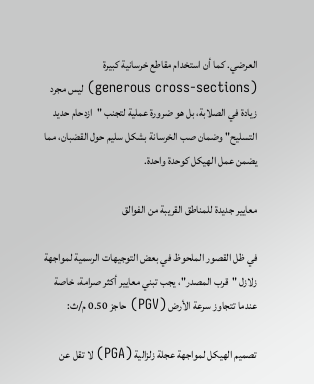العرضي. كما أن استخدام مقاطع خرسانية كبيرة (generous cross-sections) ليس مجرد زيادة في الصلابة، بل هو ضرورة عملية لتجنب "ازدحام حديد التسليح" وضمان صب الخرسانة بشكل سليم حول القضبان، مما يضمن عمل الهيكل كوحدة واحدة.

معايير جديدة للمناطق القريبة من الفوالق

في ظل القصور الملحوظ في بعض التوجيهات الرسمية لمواجهة زلازل "قرب المصدر"، يجب تبني معايير أكثر صرامة، خاصة عندما تتجاوز سرعة الأرض (PGV) حاجز 0.50 م/ث:

تصميم الهيكل لمواجهة عجلة زلزالية (PGA) لا تقل عن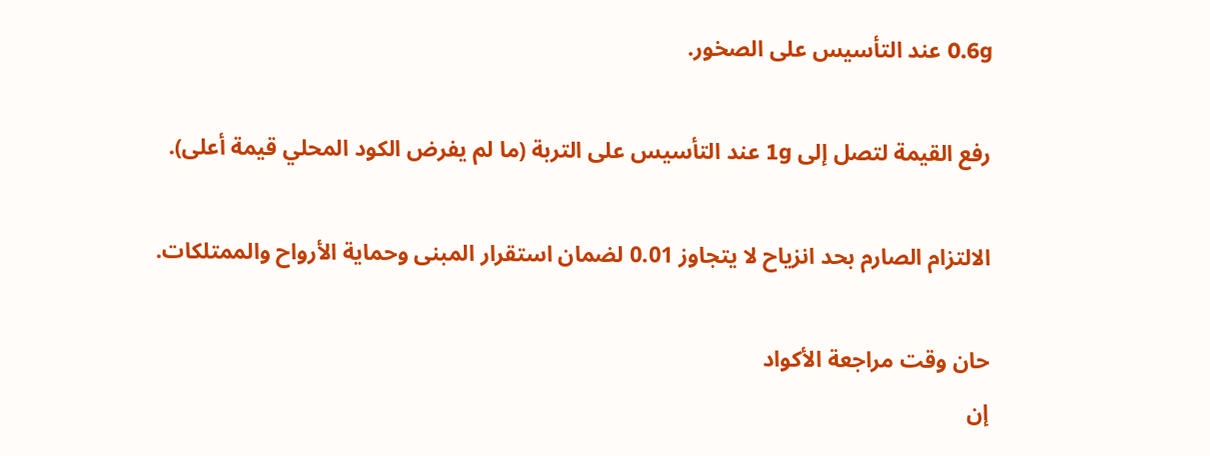0.6g عند التأسيس على الصخور.

رفع القيمة لتصل إلى 1g عند التأسيس على التربة (ما لم يفرض الكود المحلي قيمة أعلى).

الالتزام الصارم بحد انزياح لا يتجاوز 0.01 لضمان استقرار المبنى وحماية الأرواح والممتلكات.

حان وقت مراجعة الأكواد
إن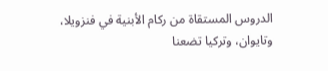الدروس المستقاة من ركام الأبنية في فنزويلا، وتايوان، وتركيا تضعنا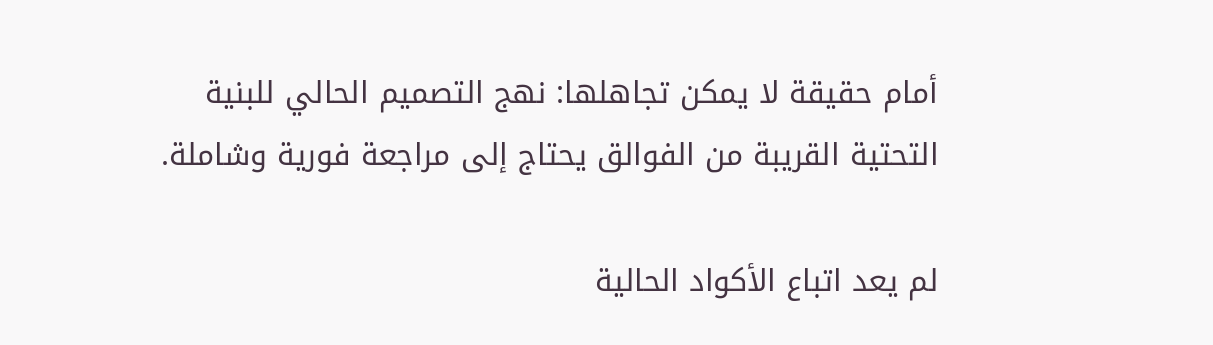أمام حقيقة لا يمكن تجاهلها: نهج التصميم الحالي للبنية التحتية القريبة من الفوالق يحتاج إلى مراجعة فورية وشاملة.

لم يعد اتباع الأكواد الحالية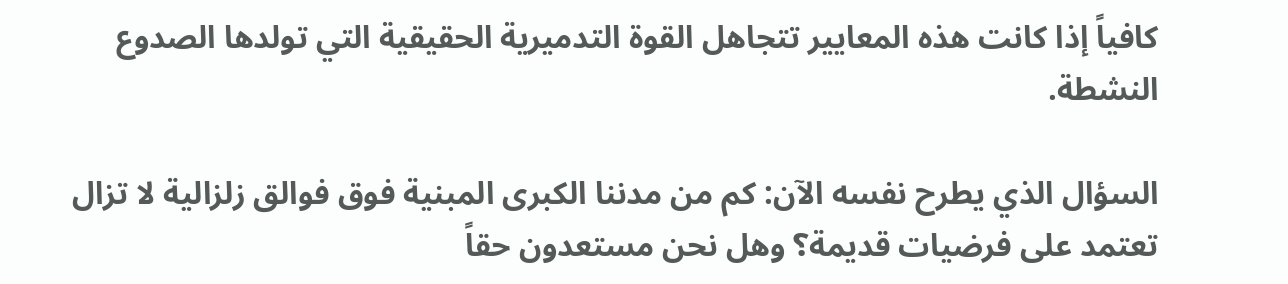كافياً إذا كانت هذه المعايير تتجاهل القوة التدميرية الحقيقية التي تولدها الصدوع النشطة.

السؤال الذي يطرح نفسه الآن: كم من مدننا الكبرى المبنية فوق فوالق زلزالية لا تزال تعتمد على فرضيات قديمة؟ وهل نحن مستعدون حقاً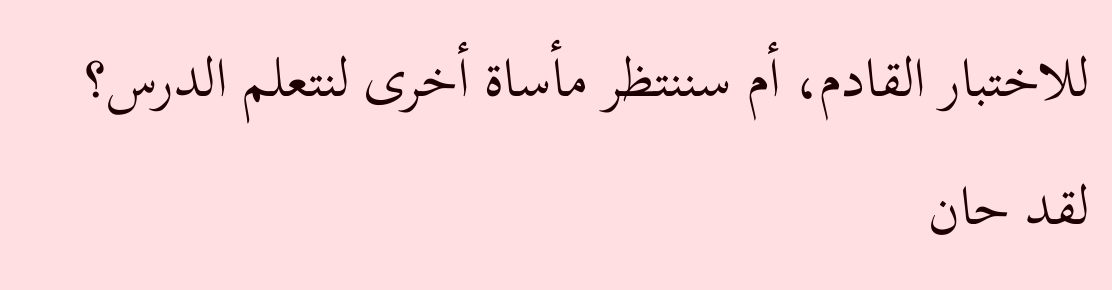للاختبار القادم، أم سننتظر مأساة أخرى لنتعلم الدرس؟ لقد حان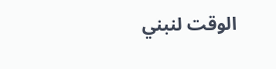الوقت لنبني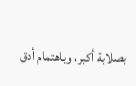بصلابة أكبر، وباهتمام أدق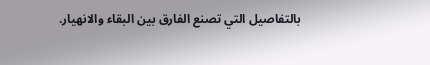بالتفاصيل التي تصنع الفارق بين البقاء والانهيار.